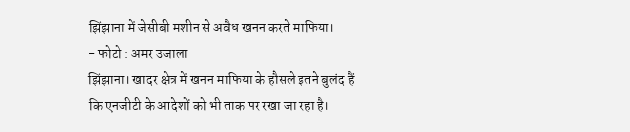झिंझाना में जेसीबी मशीन से अवैध खनन करते माफिया।
- फोटो : अमर उजाला
झिंझाना। खादर क्षेत्र में खनन माफिया के हौसले इतने बुलंद हैं कि एनजीटी के आदेशों को भी ताक पर रखा जा रहा है।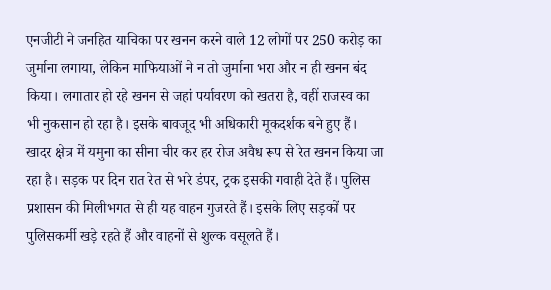एनजीटी ने जनहित याचिका पर खनन करने वाले 12 लोगों पर 250 करोड़ का जुर्माना लगाया, लेकिन माफियाओं ने न तो जुर्माना भरा और न ही खनन बंद किया। लगातार हो रहे खनन से जहां पर्यावरण को खतरा है, वहीं राजस्व का भी नुकसान हो रहा है। इसके बावजूद भी अधिकारी मूकदर्शक बने हुए हैं।
खादर क्षेत्र में यमुना का सीना चीर कर हर रोज अवैध रूप से रेत खनन किया जा रहा है। सड़क पर दिन रात रेत से भरे डंपर, ट्रक इसकी गवाही देते हैं। पुलिस प्रशासन की मिलीभगत से ही यह वाहन गुजरते हैं। इसके लिए सड़कों पर पुलिसकर्मी खड़े रहते हैं और वाहनों से शुल्क वसूलते हैं।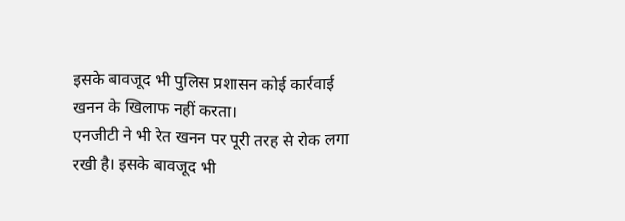इसके बावजूद भी पुलिस प्रशासन कोई कार्रवाई खनन के खिलाफ नहीं करता।
एनजीटी ने भी रेत खनन पर पूरी तरह से रोक लगा रखी है। इसके बावजूद भी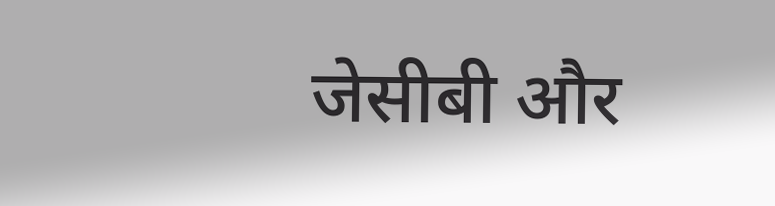जेसीबी और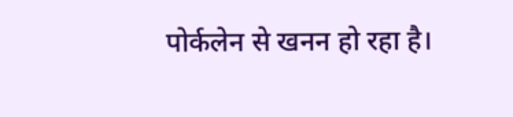पोर्कलेन से खनन हो रहा है।